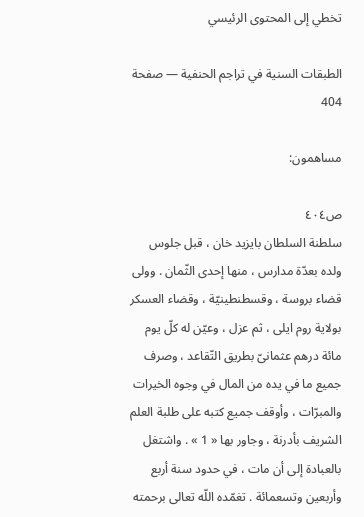تخطي إلى المحتوى الرئيسي

الطبقات السنية في تراجم الحنفية — صفحة 404

مساهمون:

ص٤٠٤
سلطنة السلطان بايزيد خان ، قبل جلوس ولده بعدّة مدارس ، منها إحدى الثّمان . وولى قضاء بروسة ، وقسطنطينيّة ، وقضاء العسكر بولاية روم ايلى ، ثم عزل ، وعيّن له كلّ يوم مائة درهم عثمانىّ بطريق التّقاعد ، وصرف جميع ما في يده من المال في وجوه الخيرات والمبرّات ، وأوقف جميع كتبه على طلبة العلم الشريف بأدرنة ، وجاور بها « 1 » . واشتغل بالعبادة إلى أن مات ، في حدود سنة أربع وأربعين وتسعمائة . تغمّده اللّه تعالى برحمته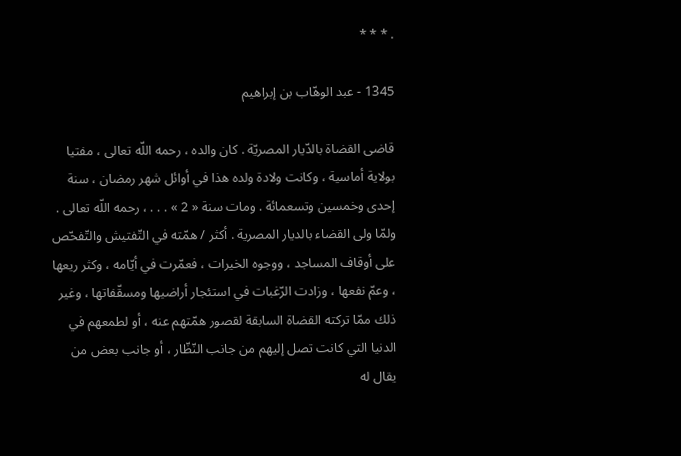. * * *

1345 - عبد الوهّاب بن إبراهيم

قاضى القضاة بالدّيار المصريّة . كان والده ، رحمه اللّه تعالى ، مفتيا بولاية أماسية ، وكانت ولادة ولده هذا في أوائل شهر رمضان ، سنة إحدى وخمسين وتسعمائة . ومات سنة « 2 » . . . ، رحمه اللّه تعالى . ولمّا ولى القضاء بالديار المصرية . أكثر / همّته في التّفتيش والتّفحّص على أوقاف المساجد ، ووجوه الخيرات ، فعمّرت في أيّامه ، وكثر ريعها ، وعمّ نفعها ، وزادت الرّغبات في استئجار أراضيها ومسقّفاتها ، وغير ذلك ممّا تركته القضاة السابقة لقصور همّتهم عنه ، أو لطمعهم في الدنيا التي كانت تصل إليهم من جانب النّظّار ، أو جانب بعض من يقال له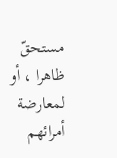مستحقّ ظاهرا ، أو لمعارضة أمرائهم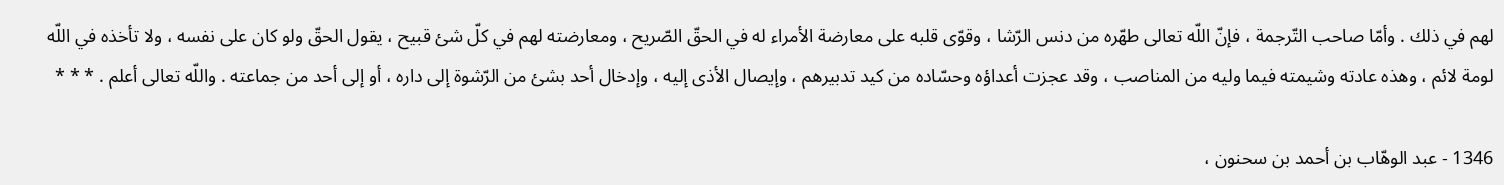لهم في ذلك . وأمّا صاحب التّرجمة ، فإنّ اللّه تعالى طهّره من دنس الرّشا ، وقوّى قلبه على معارضة الأمراء له في الحقّ الصّريح ، ومعارضته لهم في كلّ شئ قبيح ، يقول الحقّ ولو كان على نفسه ، ولا تأخذه في اللّه لومة لائم ، وهذه عادته وشيمته فيما وليه من المناصب ، وقد عجزت أعداؤه وحسّاده من كيد تدبيرهم ، وإيصال الأذى إليه ، وإدخال أحد بشئ من الرّشوة إلى داره ، أو إلى أحد من جماعته . واللّه تعالى أعلم . * * *

1346 - عبد الوهّاب بن أحمد بن سحنون ،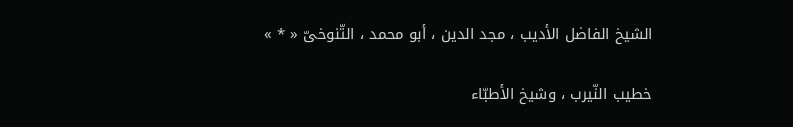الشيخ الفاضل الأديب ، مجد الدين ، أبو محمد ، التّنوخىّ « * »

خطيب النّيرب ، وشيخ الأطبّاء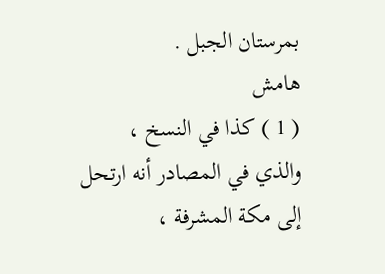بمرستان الجبل .
هامش
( 1 ) كذا في النسخ ، والذي في المصادر أنه ارتحل إلى مكة المشرفة ،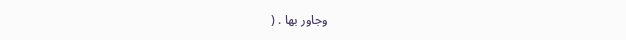وجاور بها . (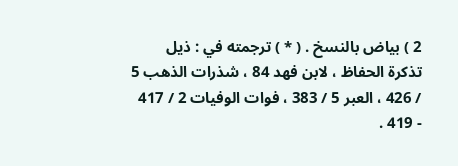2 ) بياض بالنسخ . ( * ) ترجمته في : ذيل تذكرة الحفاظ ، لابن فهد 84 ، شذرات الذهب 5 / 426 ، العبر 5 / 383 ، فوات الوفيات 2 / 417 - 419 .